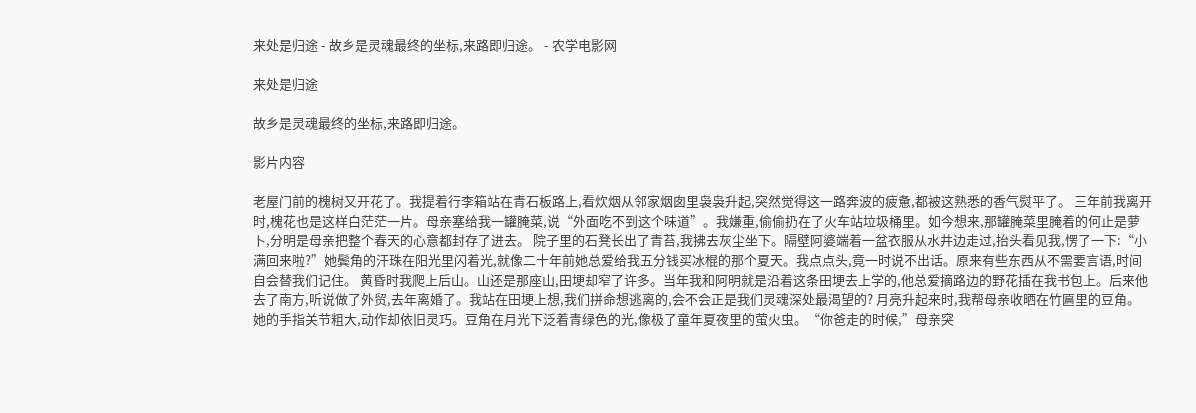来处是归途 - 故乡是灵魂最终的坐标,来路即归途。 - 农学电影网

来处是归途

故乡是灵魂最终的坐标,来路即归途。

影片内容

老屋门前的槐树又开花了。我提着行李箱站在青石板路上,看炊烟从邻家烟囱里袅袅升起,突然觉得这一路奔波的疲惫,都被这熟悉的香气熨平了。 三年前我离开时,槐花也是这样白茫茫一片。母亲塞给我一罐腌菜,说“外面吃不到这个味道”。我嫌重,偷偷扔在了火车站垃圾桶里。如今想来,那罐腌菜里腌着的何止是萝卜,分明是母亲把整个春天的心意都封存了进去。 院子里的石凳长出了青苔,我拂去灰尘坐下。隔壁阿婆端着一盆衣服从水井边走过,抬头看见我,愣了一下:“小满回来啦?”她鬓角的汗珠在阳光里闪着光,就像二十年前她总爱给我五分钱买冰棍的那个夏天。我点点头,竟一时说不出话。原来有些东西从不需要言语,时间自会替我们记住。 黄昏时我爬上后山。山还是那座山,田埂却窄了许多。当年我和阿明就是沿着这条田埂去上学的,他总爱摘路边的野花插在我书包上。后来他去了南方,听说做了外贸,去年离婚了。我站在田埂上想,我们拼命想逃离的,会不会正是我们灵魂深处最渴望的? 月亮升起来时,我帮母亲收晒在竹匾里的豆角。她的手指关节粗大,动作却依旧灵巧。豆角在月光下泛着青绿色的光,像极了童年夏夜里的萤火虫。“你爸走的时候,”母亲突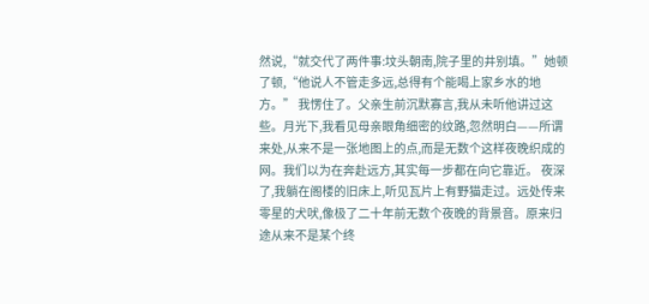然说,“就交代了两件事:坟头朝南,院子里的井别填。”她顿了顿,“他说人不管走多远,总得有个能喝上家乡水的地方。” 我愣住了。父亲生前沉默寡言,我从未听他讲过这些。月光下,我看见母亲眼角细密的纹路,忽然明白——所谓来处,从来不是一张地图上的点,而是无数个这样夜晚织成的网。我们以为在奔赴远方,其实每一步都在向它靠近。 夜深了,我躺在阁楼的旧床上,听见瓦片上有野猫走过。远处传来零星的犬吠,像极了二十年前无数个夜晚的背景音。原来归途从来不是某个终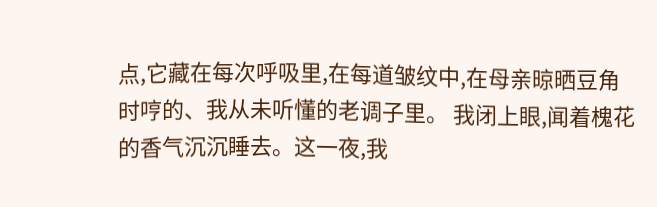点,它藏在每次呼吸里,在每道皱纹中,在母亲晾晒豆角时哼的、我从未听懂的老调子里。 我闭上眼,闻着槐花的香气沉沉睡去。这一夜,我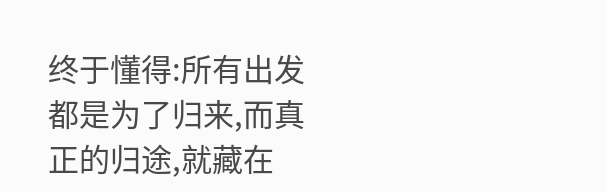终于懂得:所有出发都是为了归来,而真正的归途,就藏在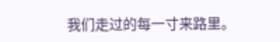我们走过的每一寸来路里。